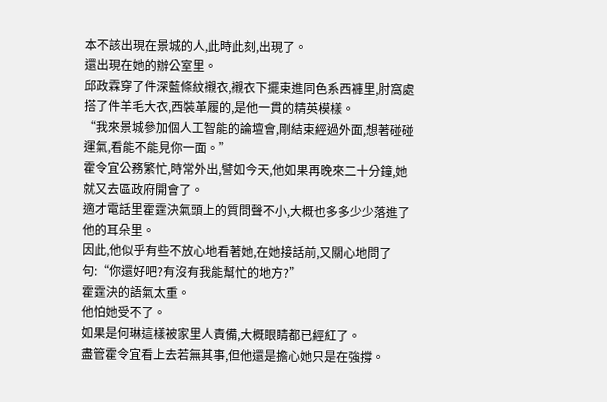本不該出現在景城的人,此時此刻,出現了。
還出現在她的辦公室里。
邱政霖穿了件深藍條紋襯衣,襯衣下擺束進同色系西褲里,肘窩處搭了件羊毛大衣,西裝革履的,是他一貫的精英模樣。
“我來景城參加個人工智能的論壇會,剛結束經過外面,想著碰碰運氣,看能不能見你一面。”
霍令宜公務繁忙,時常外出,譬如今天,他如果再晚來二十分鐘,她就又去區政府開會了。
適才電話里霍霆決氣頭上的質問聲不小,大概也多多少少落進了他的耳朵里。
因此,他似乎有些不放心地看著她,在她接話前,又關心地問了句:“你還好吧?有沒有我能幫忙的地方?”
霍霆決的語氣太重。
他怕她受不了。
如果是何琳這樣被家里人責備,大概眼睛都已經紅了。
盡管霍令宜看上去若無其事,但他還是擔心她只是在強撐。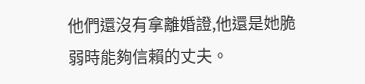他們還沒有拿離婚證,他還是她脆弱時能夠信賴的丈夫。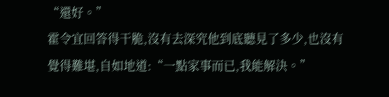“還好。”
霍令宜回答得干脆,沒有去深究他到底聽見了多少,也沒有覺得難堪,自如地道:“一點家事而已,我能解決。”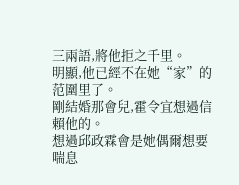三兩語,將他拒之千里。
明顯,他已經不在她“家”的范圍里了。
剛結婚那會兒,霍令宜想過信賴他的。
想過邱政霖會是她偶爾想要喘息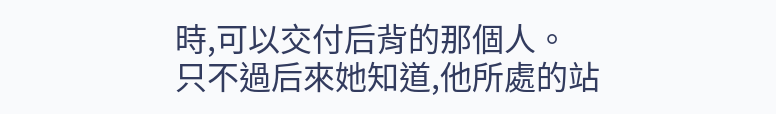時,可以交付后背的那個人。
只不過后來她知道,他所處的站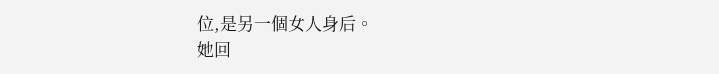位,是另一個女人身后。
她回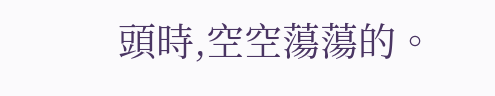頭時,空空蕩蕩的。